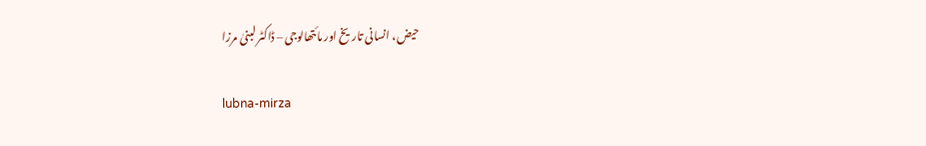حیض، انسانی تاریخ اور مائتھالوجی – ڈاکٹر لبنیٰ مرزا

lubna-mirza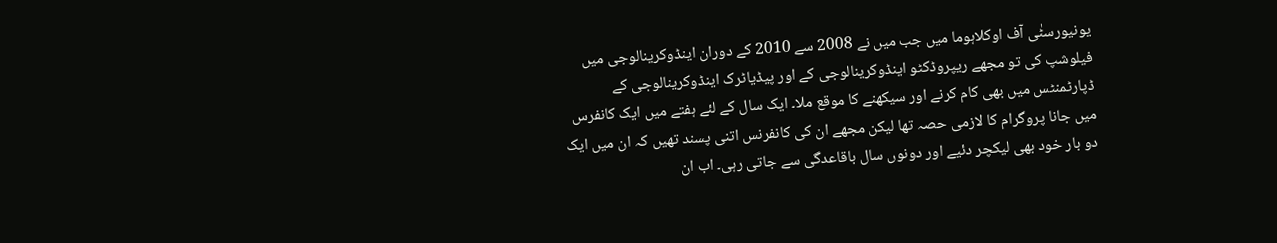یونیورسٹٰی آف اوکلاہوما میں‌ جب میں ‌نے 2008 سے 2010 کے دوران اینڈوکرینالوجی میں‌ فیلوشپ کی تو مجھے ریپروڈکٹو اینڈوکرینالوجی کے اور پیڈیاٹرک اینڈوکرینالوجی کے ڈپارٹمنٹس میں‌ بھی کام کرنے اور سیکھنے کا موقع ملا۔ ایک سال کے لئے ہفتے میں‌ ایک کانفرس میں‌ جانا پروگرام کا لازمی حصہ تھا لیکن مجھے ان کی کانفرنس اتنی پسند تھیں‌ کہ ان میں‌ ایک دو بار خود بھی لیکچر دئیے اور دونوں‌ سال باقاعدگی سے جاتی رہی۔ اب ان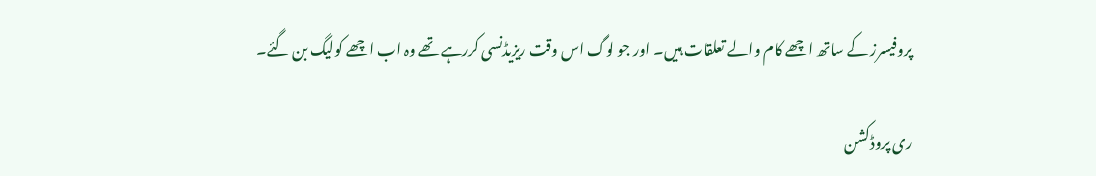پروفیسرز کے ساتھ اچھے کام والے تعلقات ہیں۔ اور جو لوگ اس وقت ریزیڈنسی کررہے تھے وہ اب اچھے کولیگ بن گئے۔

ری پروڈکشن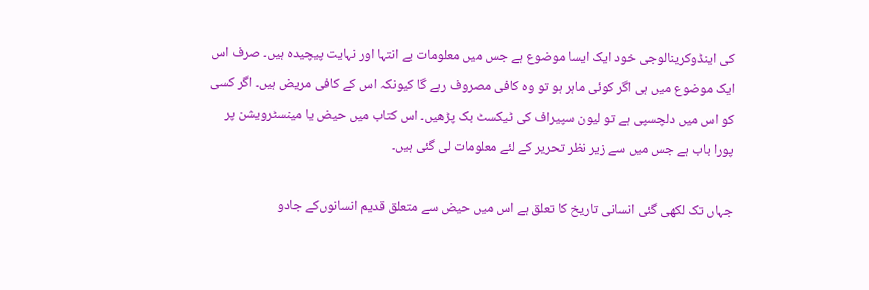کی اینڈوکرینالوجی خود ایک ایسا موضوع ہے جس میں‌ معلومات بے انتہا اور نہایت پیچیدہ ہیں‌۔ صرف اس ایک موضوع میں ‌ہی اگر کوئی ماہر ہو تو وہ کافی مصروف رہے گا کیونکہ اس کے کافی مریض ہیں۔ اگر کسی کو اس میں ‌دلچسپی ہے تو لیون سپیراف کی ٹیکسٹ بک پڑھیں۔ اس کتاب میں‌ حیض یا مینسٹرویشن پر پورا باب ہے جس میں‌ سے زیر نظر تحریر کے لئے معلومات لی گئی ہیں۔

جہاں ‌تک لکھی گئی انسانی تاریخ‌ کا تعلق ہے اس میں‌ حیض سے متعلق قدیم انسانوں‌کے جادو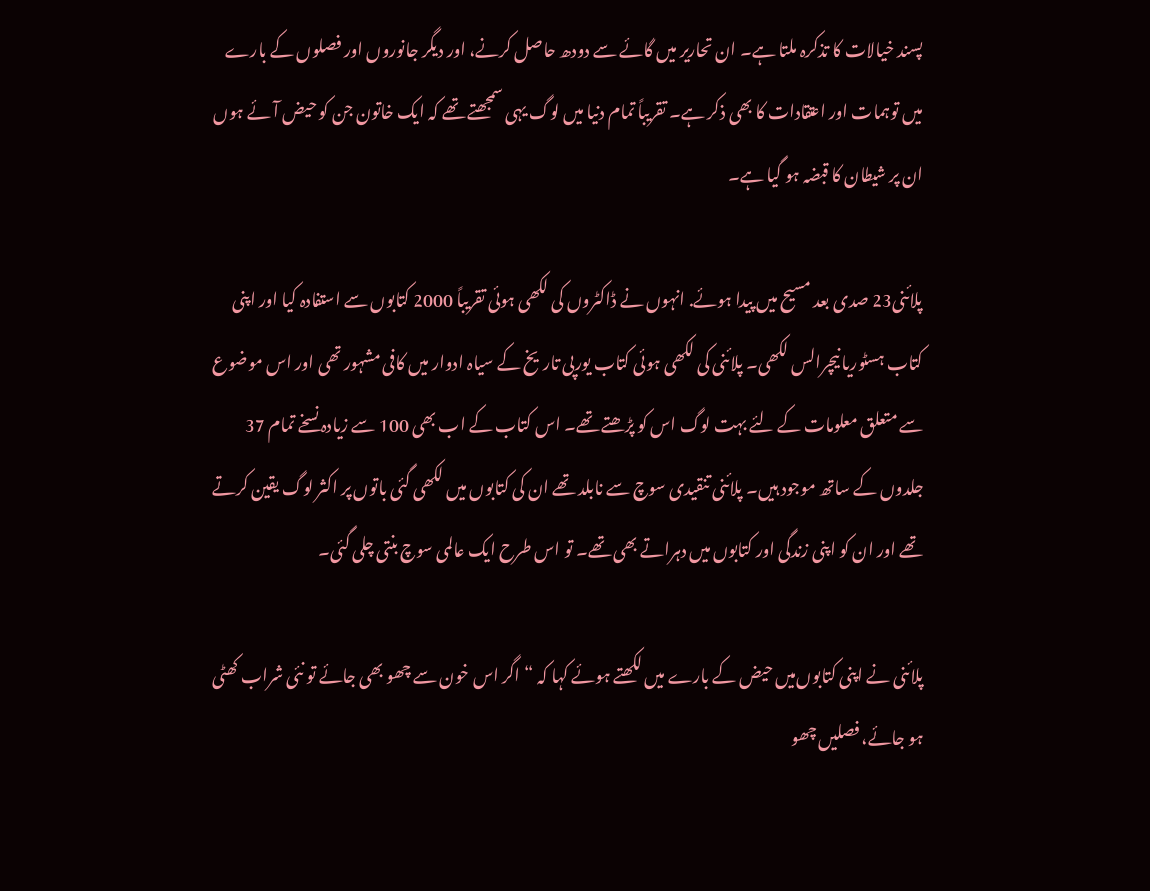پسند خیالات کا تذکرہ ملتا ہے۔ ان تحاریر میں‌ گائے سے دودھ حاصل کرنے، اور دیگر جانوروں‌ اور فصلوں‌ کے بارے میں‌ توہمات اور اعتقادات کا بھی ذکر ہے۔ تقریباً تمام دنیا میں‌ لوگ یہی سمجھتے تھے کہ ایک خاتون جن کو حیض آئے ہوں‌ ان پر شیطان کا قبضہ ہو گیا ہے۔

پلائنی23 صدی بعد مسیح ‌میں ‌پیدا ہوئے. انہوں‌ نے ڈاکٹروں‌ کی لکھی ہوئی تقریباً 2000 کتابوں‌ سے استفادہ کیا اور اپنی کتاب ہسٹوریا نیچرالس لکھی۔ پلائنی کی لکھی ہوئی کتاب یورپی تاریخ ‌کے سیاہ ادوار میں‌ کافی مشہور تھی اور اس موضوع سے متعلق معلومات کے لئے بہت لوگ اس کو پڑھتے تھے۔ اس کتاب کے اب بھی 100 سے زیادہ نسخے تمام 37 جلدوں کے ساتھ موجود ہیں‌۔ پلائنی تنقیدی سوچ سے نابلد تھے ان کی کتابوں‌ میں‌ لکھی گئی باتوں ‌پر اکثر لوگ یقین کرتے تھے اور ان کو اپنی زندگی اور کتابوں‌ میں دہراتے بھی تھے۔ تو اس طرح‌ ایک عالمی سوچ بنتی چلی گئی۔

پلائنی نے اپنی کتابوں‌میں‌ حیض کے بارے میں ‌لکھتے ہوئے کہا کہ “اگر اس خون سے چھو بھی جائے تو نئی شراب کھٹی ہو جائے، فصلیں ‌چھو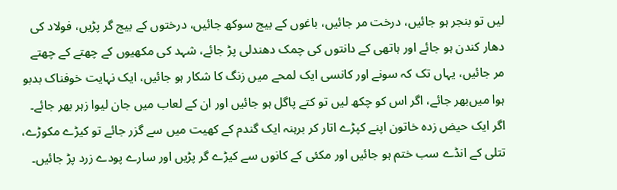لیں‌ تو بنجر ہو جائیں، درخت مر جائیں، باغوں‌ کے بیج سوکھ جائیں، درختوں‌ کے بیج گر پڑیں‌، فولاد کی دھار کندن ہو جائے اور ہاتھی کے دانتوں‌ کی چمک دھندلی پڑ جائے، شہد کی مکھیوں‌ کے چھتے کے چھتے مر جائیں، یہاں ‌تک کہ سونے اور کانسی ایک لمحے میں ‌زنگ کا شکار ہو جائیں، ایک نہایت خوفناک بدبو ہوا میں‌بھر جائے، اگر اس کو چکھ لیں‌ تو کتے پاگل ہو جائیں‌ اور ان کے لعاب میں جان لیوا‌ زہر بھر جائے۔ اگر ایک حیض زدہ خاتون اپنے کپڑے اتار کر برہنہ ایک گندم کے کھیت میں ‌سے گزر جائے تو کیڑے مکوڑے، تتلی کے انڈے سب ختم ہو جائیں‌ اور مکئی کے کانوں‌ سے کیڑے گر پڑیں اور سارے پودے زرد پڑ جائیں‌۔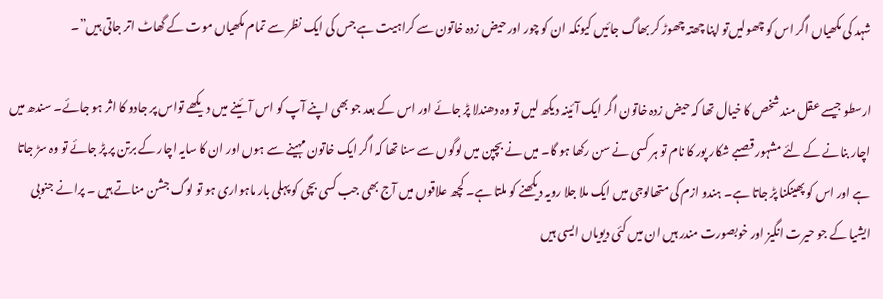شہد کی مکھیاں‌ اگر اس کو چھولیں‌تو اپنا چھتہ چھوڑ کر بھاگ جائیں کیونکہ ان کو چور اور حیض زدہ خاتون سے کراہیت ہے جس کی ایک نظر سے تمام مکھیاں‌ موت کے گھاٹ اتر جاتی ہیں”۔

ارسطو جیسے عقل مند شخص کا خیال تھا کہ حیض زدہ خاتون اگر ایک آئینہ دیکھ لیں ‌تو وہ دھندلا پڑ جائے اور اس کے بعد جو بھی اپنے آپ کو اس آئینے میں‌ دیکھے تواس پر جادو کا اثر ہو جائے۔ سندھ میں‌ اچار بنانے کے لئے مشہور قصبے شکار پور کا نام تو ہر کسی نے سن رکھا ہو گا۔ میں ‌نے بچپن میں‌ لوگوں ‌سے سنا تھا کہ اگر ایک خاتون مہینے سے ہوں اور ان کا سایہ اچار کے برتن پر پڑ جائے تو وہ سڑ جاتا ہے اور اس کو پھینکنا پڑ جاتا ہے۔ ہندو ازم کی متھالوجی میں‌ ایک ملا جلا رویہ دیکھنے کو ملتا ہے۔ کچھ علاقوں ‌میں‌ آج بھی جب کسی بچی کو پہلی بار ماہواری ہو تو لوگ جشن مناتے ہیں ۔ پرانے جنوبی ایشیا کے جو حیرت انگیز اور خوبصورت مندر ہیں‌ ان میں‌ کئی دیویاں ‌ایسی ہیں‌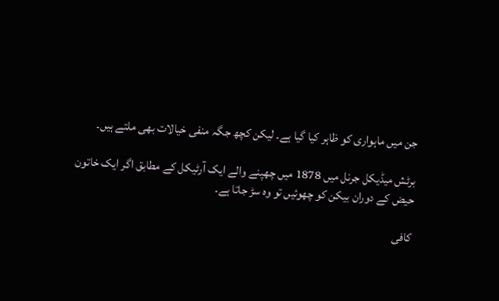جن میں‌ ماہواری کو ظاہر کیا گیا ہے۔ لیکن کچھ جگہ منفی خیالات بھی ملتے ہیں۔

برٹش میڈیکل جرنل میں‌ 1878 میں‌ چھپنے والے ایک آرٹیکل کے مطابق اگر ایک خاتون حیض کے دوران بیکن کو چھوئیں‌ تو وہ سڑ جاتا ہے۔

کافی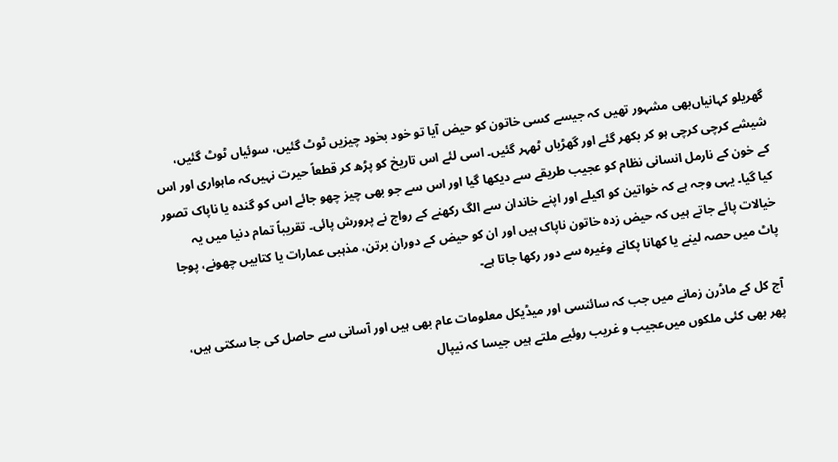گھریلو کہانیاں‌بھی مشہور تھیں‌ کہ جیسے کسی خاتون کو حیض‌ آیا تو خود بخود چیزیں ٹوٹ گئیں‌، سوئیاں‌ ٹوٹ گئیں، شیشے کرچی کرچی ہو کر بکھر گئے اور گھڑیاں‌ ٹھہر گئیں۔ اسی لئے اس تاریخ ‌کو پڑھ کر قطعاً حیرت نہیں‌کہ ماہواری اور اس کے خون کے نارمل انسانی نظام کو عجیب طریقے سے دیکھا گیا اور اس سے جو بھی چیز چھو جائے اس کو گندہ یا ناپاک تصور کیا گیا۔ یہی وجہ ہے کہ خواتین کو اکیلے اور اپنے خاندان سے الگ رکھنے کے رواج نے پرورش پائی۔ تقریباً تمام دنیا میں‌ یہ خیالات پائے جاتے ہیں‌ کہ حیض زدہ خاتون ناپاک ہیں‌ اور ان کو حیض کے دوران برتن، مذہبی عمارات یا کتابیں ‌چھونے، پوجا پاٹ میں‌ حصہ لینے یا کھانا پکانے وغیرہ سے دور رکھا جاتا ہے۔

آج کل کے ماڈرن زمانے میں جب کہ سائنسی اور میڈیکل معلومات عام بھی ہیں‌ اور آسانی سے حاصل کی جا سکتی ہیں، پھر ‌بھی کئی ملکوں ‌میں‌عجیب و غریب روئیے ملتے ہیں‌ جیسا کہ نیپال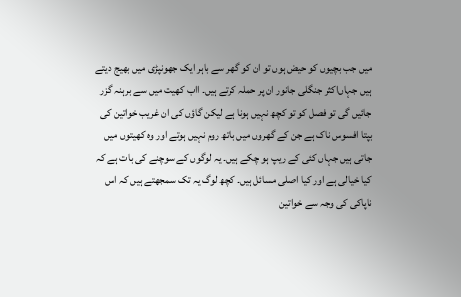میں‌ جب بچیوں‌ کو حیض ہوں ‌تو ان کو گھر سے باہر ایک جھونپڑی میں‌ بھیج دیتے ہیں‌ جہاں‌اکثر جنگلی جانور ان پر حملہ کرتے ہیں۔ ااب کھیت میں ‌سے برہنہ گزر جائیں گی تو فصل کو تو کچھ نہیں‌ ہونا ہے لیکن گاؤں‌ کی ان غریب خواتین کی بپتا افسوس ناک ہے جن کے گھروں‌ میں‌ باتھ روم نہیں‌ ہوتے اور وہ کھیتوں‌ میں‌ جاتی ہیں‌ جہاں‌ کئی کے ریپ ہو چکے ہیں۔ یہ لوگوں ‌کے سوچنے کی بات ہے کہ کیا خیالی ہے اور کیا اصلی مسائل ہیں۔ کچھ لوگ یہ تک سمجھتے ہیں ‌کہ اس ناپاکی کی وجہ سے خواتین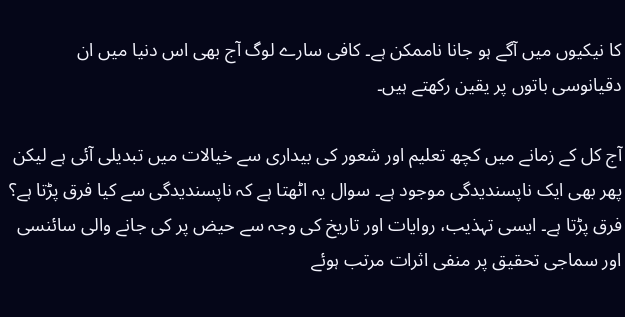کا نیکیوں‌ میں‌ آگے ہو جانا ناممکن ہے۔ کافی سارے لوگ آج بھی اس دنیا میں‌ ان دقیانوسی باتوں ‌پر یقین رکھتے ہیں۔

آج کل کے زمانے میں‌ کچھ تعلیم اور شعور کی بیداری سے خیالات میں‌ تبدیلی آئی ہے لیکن پھر بھی ایک ناپسندیدگی موجود ہے۔ سوال یہ اٹھتا ہے کہ ناپسندیدگی سے کیا فرق پڑتا ہے؟ فرق پڑتا ہے۔ ایسی تہذیب، روایات اور تاریخ‌ کی وجہ سے حیض پر کی جانے والی سائنسی اور سماجی تحقیق پر منفی اثرات مرتب ہوئے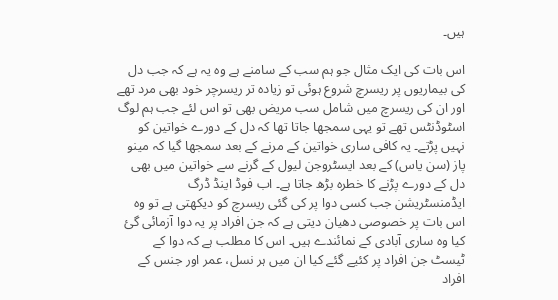ہیں۔

اس بات کی ایک مثال جو ہم سب کے سامنے ہے وہ یہ ہے کہ جب دل کی بیماریوں‌ پر ریسرچ شروع ہوئی تو زیادہ تر ریسرچر خود بھی مرد تھے اور ان کی ریسرچ میں‌ شامل سب مریض بھی تو اس لئے جب ہم لوگ اسٹوڈنٹس تھے تو یہی سمجھا جاتا تھا کہ دل کے دورے خواتین کو نہیں ‌پڑتے۔ یہ کافی ساری خواتین کے مرنے کے بعد سمجھا گیا کہ مینو پاز (سن یاس) کے بعد ایسٹروجن لیول کے گرنے سے خواتین میں ‌بھی دل کے دورے پڑنے کا خطرہ بڑھ جاتا ہے۔ اب فوڈ اینڈ ڈرگ ایڈمنسٹریشن جب کسی دوا پر کی گئی ریسرچ کو دیکھتی ہے تو وہ اس بات پر خصوصی دھیان دیتی ہے ‌کہ جن افراد پر یہ دوا آزمائی گئ کیا وہ ساری آبادی کے نمائندے ہیں‌۔ اس کا مطلب ہے کہ دوا کے ٹیسٹ جن افراد پر کئیے گئے کیا ان میں ہر نسل، عمر اور جنس کے افراد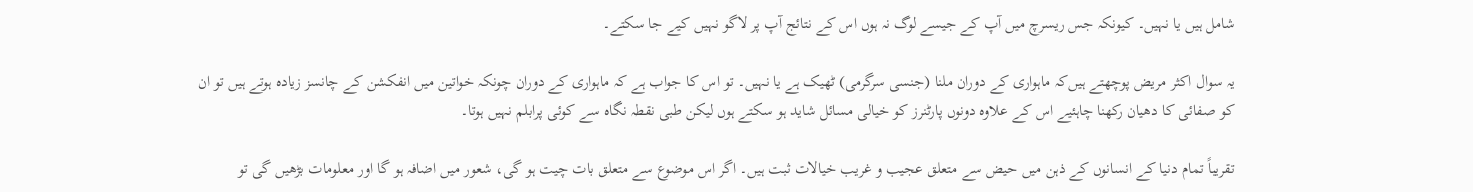شامل ہیں‌ یا نہیں۔ کیونکہ جس ریسرچ میں‌ آپ کے جیسے لوگ نہ ہوں ‌اس کے نتائج آپ پر لاگو نہیں ‌کیے جا سکتے۔

یہ سوال اکثر مریض پوچھتے ہیں‌کہ ماہواری کے دوران ملنا (جنسی سرگرمی) ٹھیک ہے یا نہیں۔ تو اس کا جواب ہے کہ ماہواری کے دوران چونکہ خواتین میں‌ انفکشن کے چانسز زیادہ ہوتے ہیں‌ تو ان کو صفائی کا دھیان رکھنا چاہئیے اس کے علاوہ دونوں‌ پارٹنرز کو خیالی مسائل شاید ہو سکتے ہوں لیکن طبی نقطہ نگاہ سے کوئی پرابلم نہیں‌ ہوتا۔

تقریباً تمام دنیا کے انسانوں کے ذہن ‌میں ‌حیض سے متعلق عجیب و غریب خیالات ثبت ہیں۔ اگر اس موضوع سے متعلق بات چیت ہو گی، شعور میں‌ اضافہ ہو گا اور معلومات بڑھیں‌ گی تو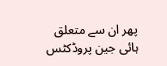پھر ان سے متعلق ہائی جین پروڈکٹس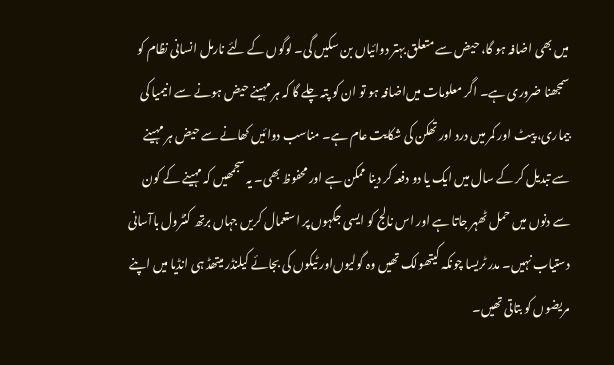میں ‌بھی اضافہ ہو گا، حیض سے متعلق بہتر دوائیاں ‌بن سکیں ‌گی۔ لوگوں‌ کے لئے نارمل انسانی نظام کو سمجھنا ضروری ہے۔ اگر معلومات میں‌اضافہ ہو تو ان کو پتہ چلے گا کہ ہر مہینے حیض ہونے سے انیمیا کی بیماری، پیٹ اور کمر میں‌ درد اور تھکن کی شکایت عام ہے۔ مناسب دوائیں‌ کھانے سے حیض‌ ہر مہینے سے تبدیل کر کے سال میں‌ ایک یا دو دفعہ کر دینا ممکن ہے اور محفوظ بھی۔ یہ سجمھیں‌ کہ مہینے کے کون سے دنوں‌ میں ‌حمل ٹھہر جاتا ہے اور اس نالج کو ایسی جگہوں ‌پر استعمال کریں‌ جہاں‌ برتھ کنٹرول باآسانی دستیاب نہیں۔ مدر ٹریسا چونکہ کیتھولک تھیں‌ وہ گولیوں‌اور ٹیکوں کی بجائے کیلنڈر میتھڈ ہی انڈیا میں‌ اپنے مریضوں ‌کو بتاتی تھیں‌۔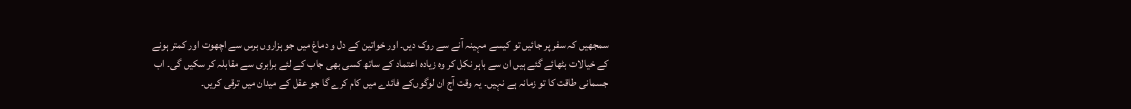سمجھیں ‌کہ سفر پر جائیں‌ تو کیسے مہینہ آنے سے روک دیں۔ اور خواتین کے دل و دماغ میں‌ جو ہزاروں برس سے اچھوت اور کمتر ہونے کے خیالات بٹھائے گئے ہیں‌ ان سے باہر نکل کر وہ زیادہ اعتماد کے ساتھ کسی بھی جاب کے لئے برابری سے مقابلہ کر سکیں گی۔ اب جسمانی طاقت کا تو زمانہ ہے نہیں۔ یہ وقت آج ان لوگوں‌کے فائدے میں ‌کام کرے گا جو عقل کے میدان میں‌ ترقی کریں۔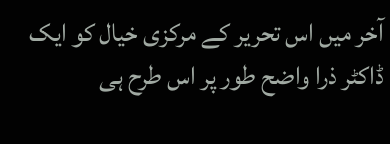آخر میں‌ اس تحریر کے مرکزی خیال کو ایک ڈاکٹر ذرا واضح‌ طور پر اس طرح‌ ہی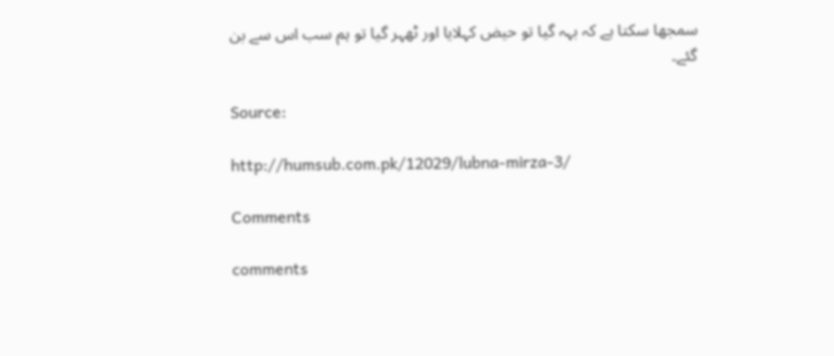سمجھا سکتا ہے کہ بہہ گیا تو حیض کہلایا اور ٹھہر گیا تو ہم سب اس سے بن گئے۔

Source:

http://humsub.com.pk/12029/lubna-mirza-3/

Comments

comments